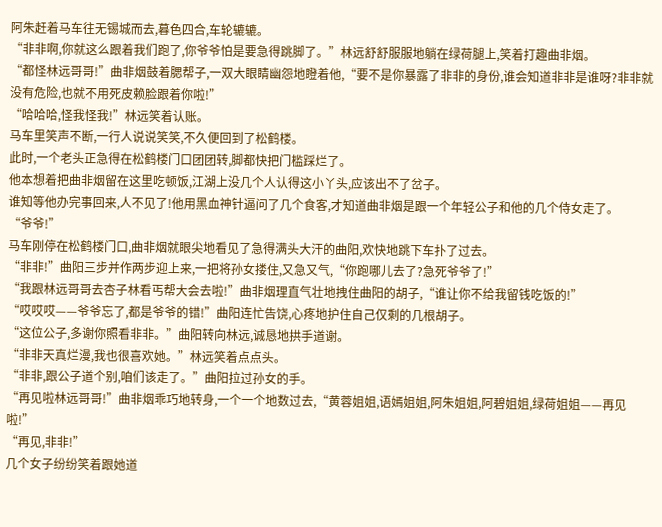阿朱赶着马车往无锡城而去,暮色四合,车轮辘辘。
“非非啊,你就这么跟着我们跑了,你爷爷怕是要急得跳脚了。”林远舒舒服服地躺在绿荷腿上,笑着打趣曲非烟。
“都怪林远哥哥!”曲非烟鼓着腮帮子,一双大眼睛幽怨地瞪着他,“要不是你暴露了非非的身份,谁会知道非非是谁呀?非非就没有危险,也就不用死皮赖脸跟着你啦!”
“哈哈哈,怪我怪我!”林远笑着认账。
马车里笑声不断,一行人说说笑笑,不久便回到了松鹤楼。
此时,一个老头正急得在松鹤楼门口团团转,脚都快把门槛踩烂了。
他本想着把曲非烟留在这里吃顿饭,江湖上没几个人认得这小丫头,应该出不了岔子。
谁知等他办完事回来,人不见了!他用黑血神针逼问了几个食客,才知道曲非烟是跟一个年轻公子和他的几个侍女走了。
“爷爷!”
马车刚停在松鹤楼门口,曲非烟就眼尖地看见了急得满头大汗的曲阳,欢快地跳下车扑了过去。
“非非!”曲阳三步并作两步迎上来,一把将孙女搂住,又急又气,“你跑哪儿去了?急死爷爷了!”
“我跟林远哥哥去杏子林看丐帮大会去啦!”曲非烟理直气壮地拽住曲阳的胡子,“谁让你不给我留钱吃饭的!”
“哎哎哎——爷爷忘了,都是爷爷的错!”曲阳连忙告饶,心疼地护住自己仅剩的几根胡子。
“这位公子,多谢你照看非非。”曲阳转向林远,诚恳地拱手道谢。
“非非天真烂漫,我也很喜欢她。”林远笑着点点头。
“非非,跟公子道个别,咱们该走了。”曲阳拉过孙女的手。
“再见啦林远哥哥!”曲非烟乖巧地转身,一个一个地数过去,“黄蓉姐姐,语嫣姐姐,阿朱姐姐,阿碧姐姐,绿荷姐姐——再见啦!”
“再见,非非!”
几个女子纷纷笑着跟她道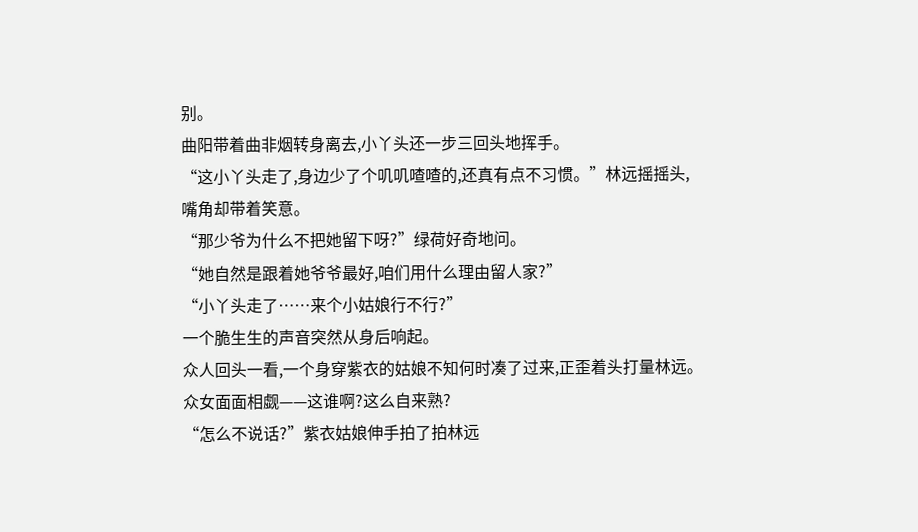别。
曲阳带着曲非烟转身离去,小丫头还一步三回头地挥手。
“这小丫头走了,身边少了个叽叽喳喳的,还真有点不习惯。”林远摇摇头,嘴角却带着笑意。
“那少爷为什么不把她留下呀?”绿荷好奇地问。
“她自然是跟着她爷爷最好,咱们用什么理由留人家?”
“小丫头走了……来个小姑娘行不行?”
一个脆生生的声音突然从身后响起。
众人回头一看,一个身穿紫衣的姑娘不知何时凑了过来,正歪着头打量林远。
众女面面相觑——这谁啊?这么自来熟?
“怎么不说话?”紫衣姑娘伸手拍了拍林远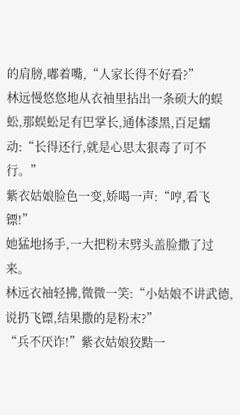的肩膀,嘟着嘴,“人家长得不好看?”
林远慢悠悠地从衣袖里拈出一条硕大的蜈蚣,那蜈蚣足有巴掌长,通体漆黑,百足蠕动:“长得还行,就是心思太狠毒了可不行。”
紫衣姑娘脸色一变,娇喝一声:“哼,看飞镖!”
她猛地扬手,一大把粉末劈头盖脸撒了过来。
林远衣袖轻拂,微微一笑:“小姑娘不讲武德,说扔飞镖,结果撒的是粉末?”
“兵不厌诈!”紫衣姑娘狡黠一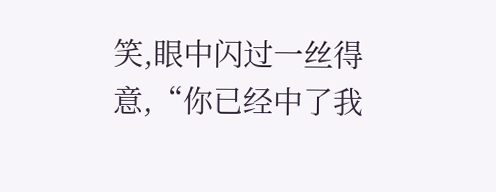笑,眼中闪过一丝得意,“你已经中了我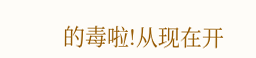的毒啦!从现在开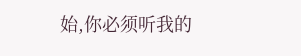始,你必须听我的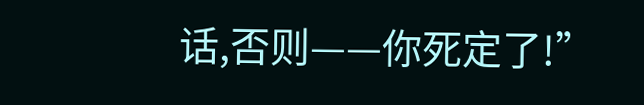话,否则——你死定了!”